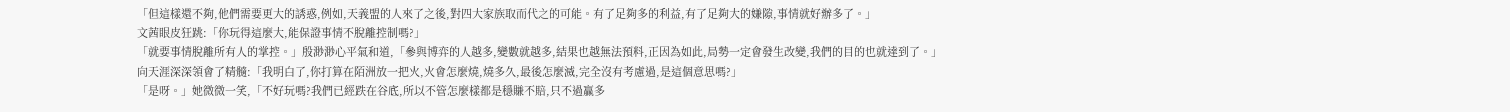「但這樣還不夠,他們需要更大的誘惑,例如,天義盟的人來了之後,對四大家族取而代之的可能。有了足夠多的利益,有了足夠大的嫌隙,事情就好辦多了。」
文茜眼皮狂跳:「你玩得這麼大,能保證事情不脫離控制嗎?」
「就要事情脫離所有人的掌控。」殷渺渺心平氣和道,「參與博弈的人越多,變數就越多,結果也越無法預料,正因為如此,局勢一定會發生改變,我們的目的也就達到了。」
向天涯深深領會了精髓:「我明白了,你打算在陌洲放一把火,火會怎麼燒,燒多久,最後怎麼滅,完全沒有考慮過,是這個意思嗎?」
「是呀。」她微微一笑,「不好玩嗎?我們已經跌在谷底,所以不管怎麼樣都是穩賺不賠,只不過贏多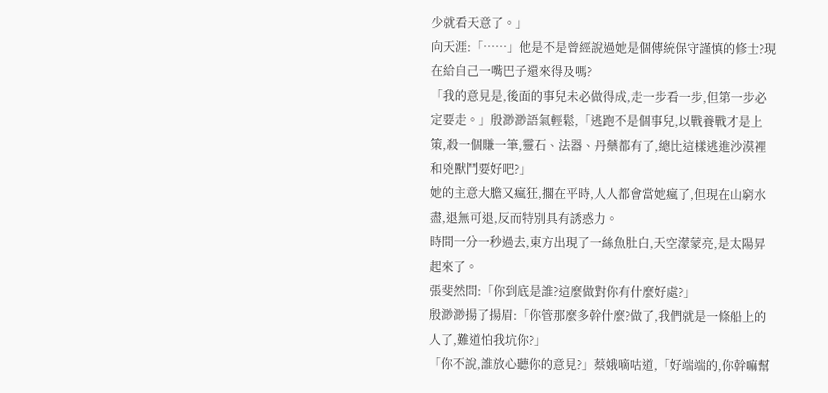少就看天意了。」
向天涯:「……」他是不是曾經說過她是個傳統保守謹慎的修士?現在給自己一嘴巴子還來得及嗎?
「我的意見是,後面的事兒未必做得成,走一步看一步,但第一步必定要走。」殷渺渺語氣輕鬆,「逃跑不是個事兒,以戰養戰才是上策,殺一個賺一筆,靈石、法器、丹藥都有了,總比這樣逃進沙漠裡和兇獸鬥要好吧?」
她的主意大膽又瘋狂,擱在平時,人人都會當她瘋了,但現在山窮水盡,退無可退,反而特別具有誘惑力。
時間一分一秒過去,東方出現了一絲魚肚白,天空濛蒙亮,是太陽昇起來了。
張斐然問:「你到底是誰?這麼做對你有什麼好處?」
殷渺渺揚了揚眉:「你管那麼多幹什麼?做了,我們就是一條船上的人了,難道怕我坑你?」
「你不說,誰放心聽你的意見?」蔡娥嘀咕道,「好端端的,你幹嘛幫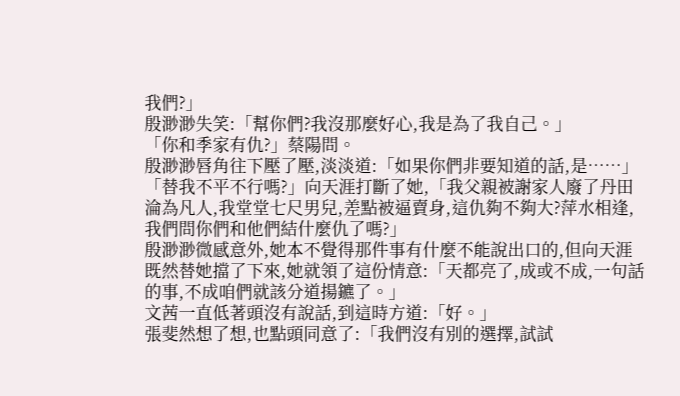我們?」
殷渺渺失笑:「幫你們?我沒那麼好心,我是為了我自己。」
「你和季家有仇?」蔡陽問。
殷渺渺唇角往下壓了壓,淡淡道:「如果你們非要知道的話,是……」
「替我不平不行嗎?」向天涯打斷了她,「我父親被謝家人廢了丹田淪為凡人,我堂堂七尺男兒,差點被逼賣身,這仇夠不夠大?萍水相逢,我們問你們和他們結什麼仇了嗎?」
殷渺渺微感意外,她本不覺得那件事有什麼不能說出口的,但向天涯既然替她擋了下來,她就領了這份情意:「天都亮了,成或不成,一句話的事,不成咱們就該分道揚鑣了。」
文茜一直低著頭沒有說話,到這時方道:「好。」
張斐然想了想,也點頭同意了:「我們沒有別的選擇,試試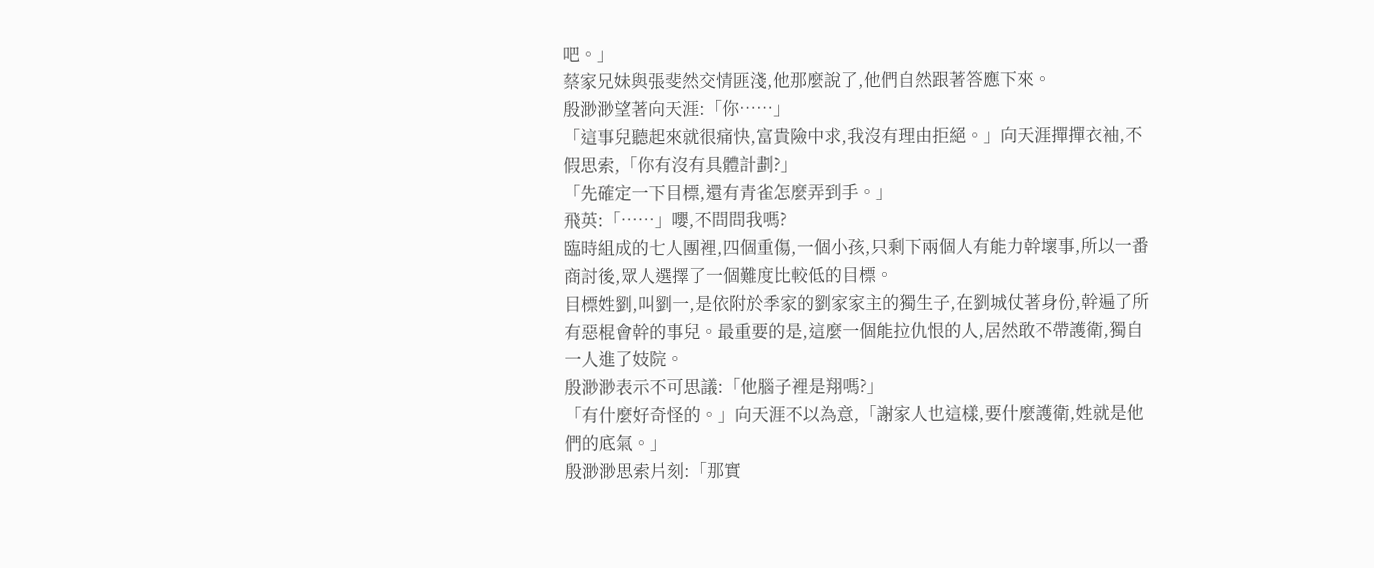吧。」
蔡家兄妹與張斐然交情匪淺,他那麼說了,他們自然跟著答應下來。
殷渺渺望著向天涯:「你……」
「這事兒聽起來就很痛快,富貴險中求,我沒有理由拒絕。」向天涯撣撣衣袖,不假思索,「你有沒有具體計劃?」
「先確定一下目標,還有青雀怎麼弄到手。」
飛英:「……」嚶,不問問我嗎?
臨時組成的七人團裡,四個重傷,一個小孩,只剩下兩個人有能力幹壞事,所以一番商討後,眾人選擇了一個難度比較低的目標。
目標姓劉,叫劉一,是依附於季家的劉家家主的獨生子,在劉城仗著身份,幹遍了所有惡棍會幹的事兒。最重要的是,這麼一個能拉仇恨的人,居然敢不帶護衛,獨自一人進了妓院。
殷渺渺表示不可思議:「他腦子裡是翔嗎?」
「有什麼好奇怪的。」向天涯不以為意,「謝家人也這樣,要什麼護衛,姓就是他們的底氣。」
殷渺渺思索片刻:「那實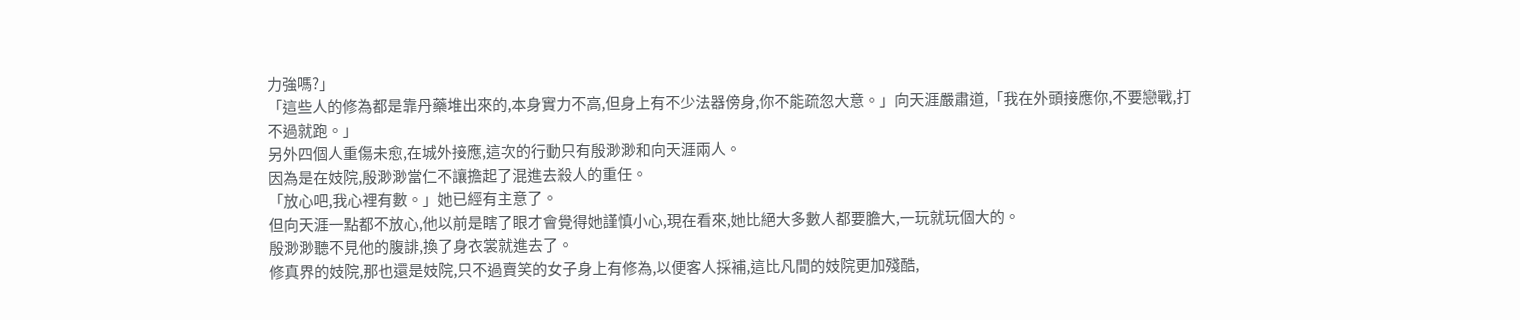力強嗎?」
「這些人的修為都是靠丹藥堆出來的,本身實力不高,但身上有不少法器傍身,你不能疏忽大意。」向天涯嚴肅道,「我在外頭接應你,不要戀戰,打不過就跑。」
另外四個人重傷未愈,在城外接應,這次的行動只有殷渺渺和向天涯兩人。
因為是在妓院,殷渺渺當仁不讓擔起了混進去殺人的重任。
「放心吧,我心裡有數。」她已經有主意了。
但向天涯一點都不放心,他以前是瞎了眼才會覺得她謹慎小心,現在看來,她比絕大多數人都要膽大,一玩就玩個大的。
殷渺渺聽不見他的腹誹,換了身衣裳就進去了。
修真界的妓院,那也還是妓院,只不過賣笑的女子身上有修為,以便客人採補,這比凡間的妓院更加殘酷,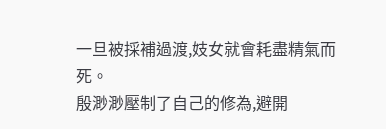一旦被採補過渡,妓女就會耗盡精氣而死。
殷渺渺壓制了自己的修為,避開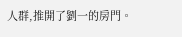人群,推開了劉一的房門。